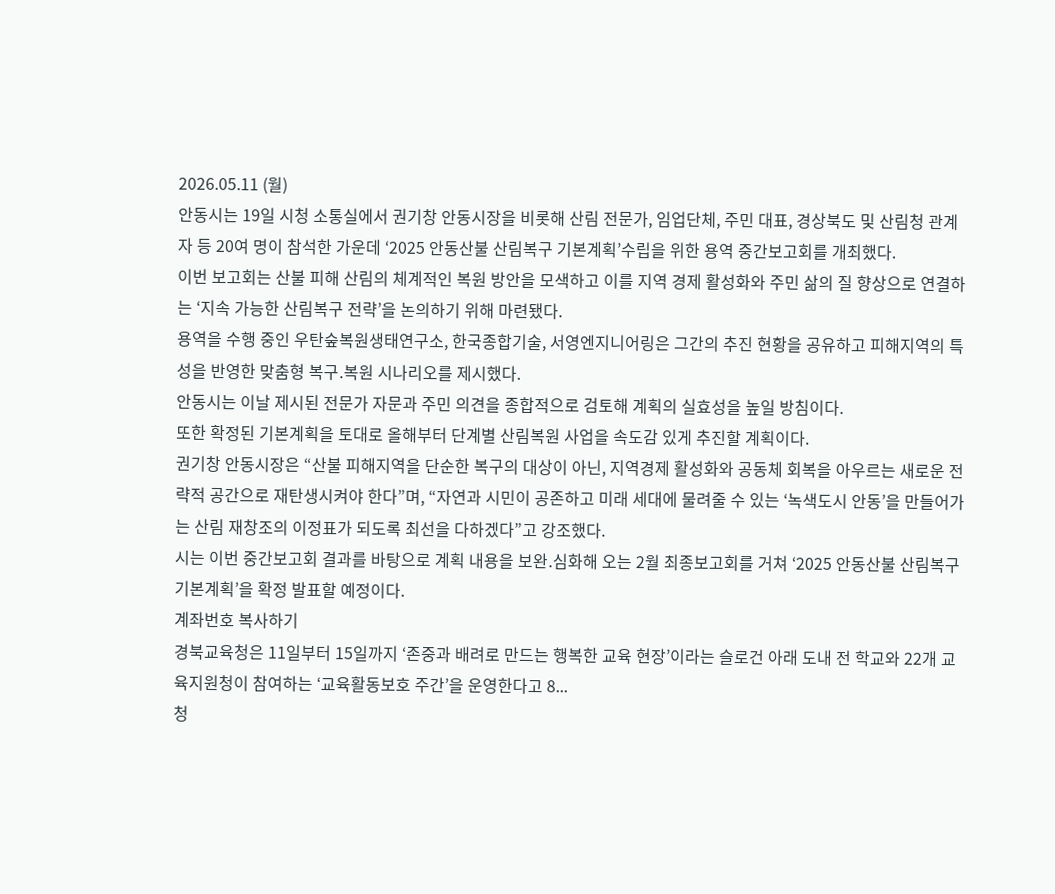2026.05.11 (월)
안동시는 19일 시청 소통실에서 권기창 안동시장을 비롯해 산림 전문가, 임업단체, 주민 대표, 경상북도 및 산림청 관계자 등 20여 명이 참석한 가운데 ‘2025 안동산불 산림복구 기본계획’수립을 위한 용역 중간보고회를 개최했다.
이번 보고회는 산불 피해 산림의 체계적인 복원 방안을 모색하고 이를 지역 경제 활성화와 주민 삶의 질 향상으로 연결하는 ‘지속 가능한 산림복구 전략’을 논의하기 위해 마련됐다.
용역을 수행 중인 우탄숲복원생태연구소, 한국종합기술, 서영엔지니어링은 그간의 추진 현황을 공유하고 피해지역의 특성을 반영한 맞춤형 복구․복원 시나리오를 제시했다.
안동시는 이날 제시된 전문가 자문과 주민 의견을 종합적으로 검토해 계획의 실효성을 높일 방침이다.
또한 확정된 기본계획을 토대로 올해부터 단계별 산림복원 사업을 속도감 있게 추진할 계획이다.
권기창 안동시장은 “산불 피해지역을 단순한 복구의 대상이 아닌, 지역경제 활성화와 공동체 회복을 아우르는 새로운 전략적 공간으로 재탄생시켜야 한다”며, “자연과 시민이 공존하고 미래 세대에 물려줄 수 있는 ‘녹색도시 안동’을 만들어가는 산림 재창조의 이정표가 되도록 최선을 다하겠다”고 강조했다.
시는 이번 중간보고회 결과를 바탕으로 계획 내용을 보완․심화해 오는 2월 최종보고회를 거쳐 ‘2025 안동산불 산림복구 기본계획’을 확정 발표할 예정이다.
계좌번호 복사하기
경북교육청은 11일부터 15일까지 ‘존중과 배려로 만드는 행복한 교육 현장’이라는 슬로건 아래 도내 전 학교와 22개 교육지원청이 참여하는 ‘교육활동보호 주간’을 운영한다고 8...
청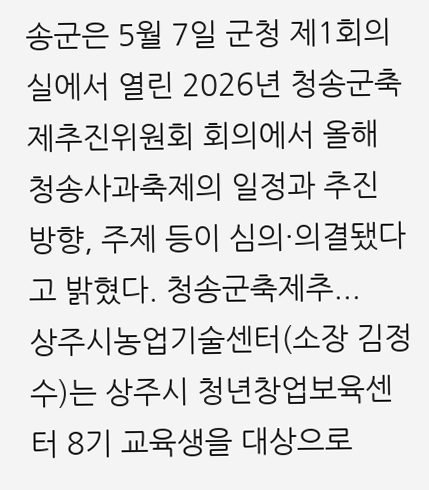송군은 5월 7일 군청 제1회의실에서 열린 2026년 청송군축제추진위원회 회의에서 올해 청송사과축제의 일정과 추진 방향, 주제 등이 심의·의결됐다고 밝혔다. 청송군축제추...
상주시농업기술센터(소장 김정수)는 상주시 청년창업보육센터 8기 교육생을 대상으로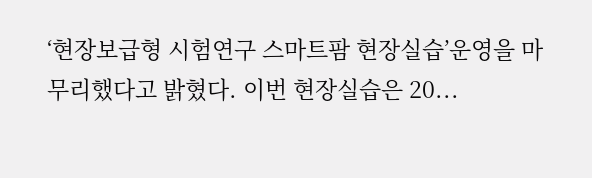‘현장보급형 시험연구 스마트팜 현장실습’운영을 마무리했다고 밝혔다. 이번 현장실습은 20...